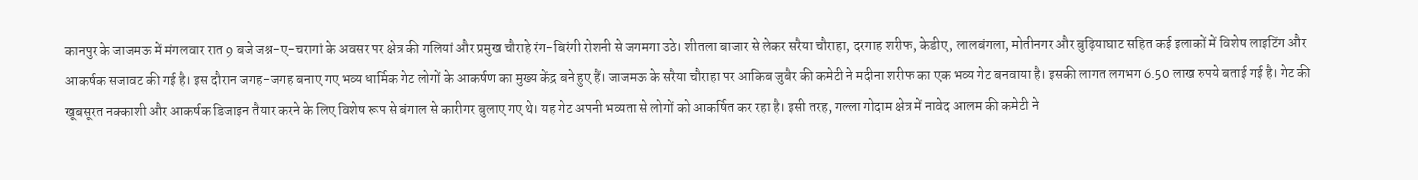कानपुर के जाजमऊ में मंगलवार रात 9 बजे जश्न-ए-चरागां के अवसर पर क्षेत्र की गलियां और प्रमुख चौराहे रंग-बिरंगी रोशनी से जगमगा उठे। शीतला बाजार से लेकर सरैया चौराहा, दरगाह शरीफ, केडीए, लालबंगला, मोतीनगर और बुढ़ियाघाट सहित कई इलाकों में विशेष लाइटिंग और आकर्षक सजावट की गई है। इस दौरान जगह-जगह बनाए गए भव्य धार्मिक गेट लोगों के आकर्षण का मुख्य केंद्र बने हुए हैं। जाजमऊ के सरैया चौराहा पर आकिब जुबैर की कमेटी ने मदीना शरीफ का एक भव्य गेट बनवाया है। इसकी लागत लगभग 6.50 लाख रुपये बताई गई है। गेट की खूबसूरत नक्काशी और आकर्षक डिजाइन तैयार करने के लिए विशेष रूप से बंगाल से कारीगर बुलाए गए थे। यह गेट अपनी भव्यता से लोगों को आकर्षित कर रहा है। इसी तरह, गल्ला गोदाम क्षेत्र में नावेद आलम की कमेटी ने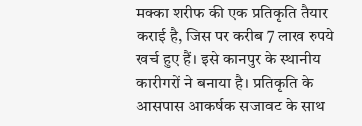मक्का शरीफ की एक प्रतिकृति तैयार कराई है, जिस पर करीब 7 लाख रुपये खर्च हुए हैं। इसे कानपुर के स्थानीय कारीगरों ने बनाया है। प्रतिकृति के आसपास आकर्षक सजावट के साथ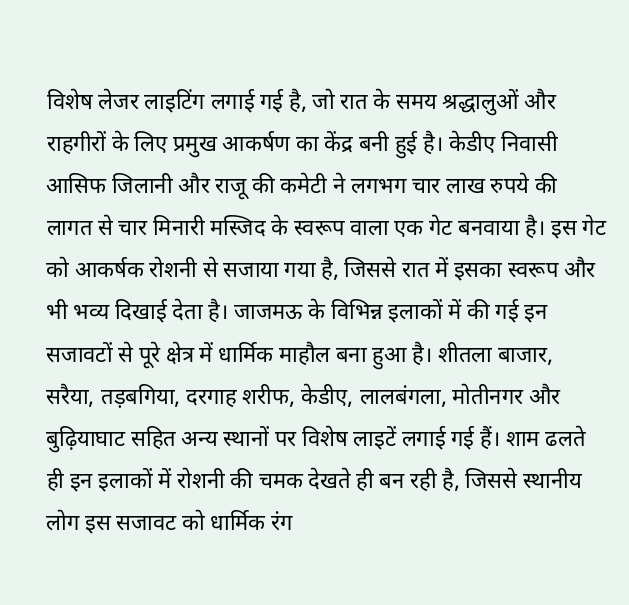विशेष लेजर लाइटिंग लगाई गई है, जो रात के समय श्रद्धालुओं और राहगीरों के लिए प्रमुख आकर्षण का केंद्र बनी हुई है। केडीए निवासी आसिफ जिलानी और राजू की कमेटी ने लगभग चार लाख रुपये की लागत से चार मिनारी मस्जिद के स्वरूप वाला एक गेट बनवाया है। इस गेट को आकर्षक रोशनी से सजाया गया है, जिससे रात में इसका स्वरूप और भी भव्य दिखाई देता है। जाजमऊ के विभिन्न इलाकों में की गई इन सजावटों से पूरे क्षेत्र में धार्मिक माहौल बना हुआ है। शीतला बाजार, सरैया, तड़बगिया, दरगाह शरीफ, केडीए, लालबंगला, मोतीनगर और बुढ़ियाघाट सहित अन्य स्थानों पर विशेष लाइटें लगाई गई हैं। शाम ढलते ही इन इलाकों में रोशनी की चमक देखते ही बन रही है, जिससे स्थानीय लोग इस सजावट को धार्मिक रंग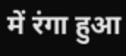में रंगा हुआ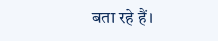बता रहे हैं।